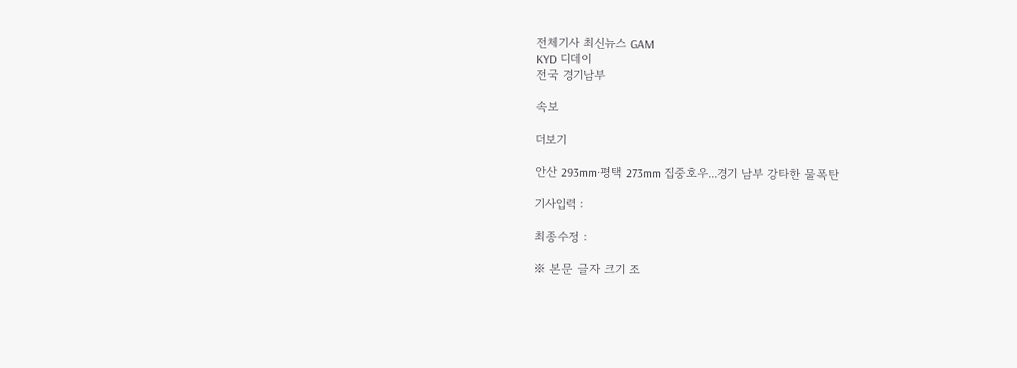전체기사 최신뉴스 GAM
KYD 디데이
전국 경기남부

속보

더보기

안산 293mm·평택 273mm 집중호우...경기 남부 강타한 물폭탄

기사입력 :

최종수정 :

※ 본문 글자 크기 조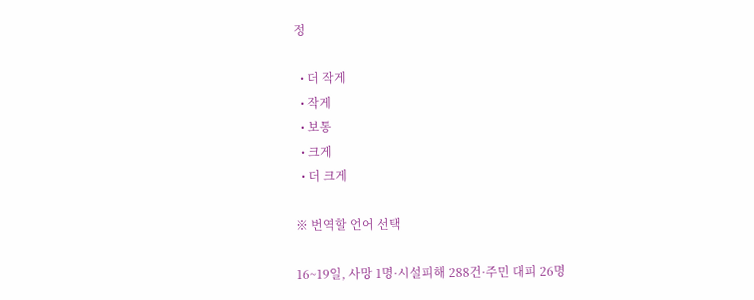정

  • 더 작게
  • 작게
  • 보통
  • 크게
  • 더 크게

※ 번역할 언어 선택

16~19일, 사망 1명·시설피해 288건·주민 대피 26명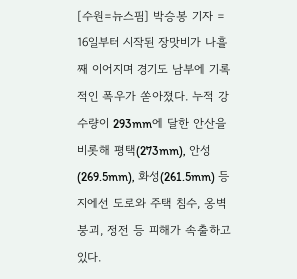[수원=뉴스핌] 박승봉 기자 = 16일부터 시작된 장맛비가 나흘째 이어지며 경기도 남부에 기록적인 폭우가 쏟아졌다. 누적 강수량이 293mm에 달한 안산을 비롯해 평택(273mm), 안성(269.5mm), 화성(261.5mm) 등지에선 도로와 주택 침수, 옹벽 붕괴, 정전 등 피해가 속출하고 있다.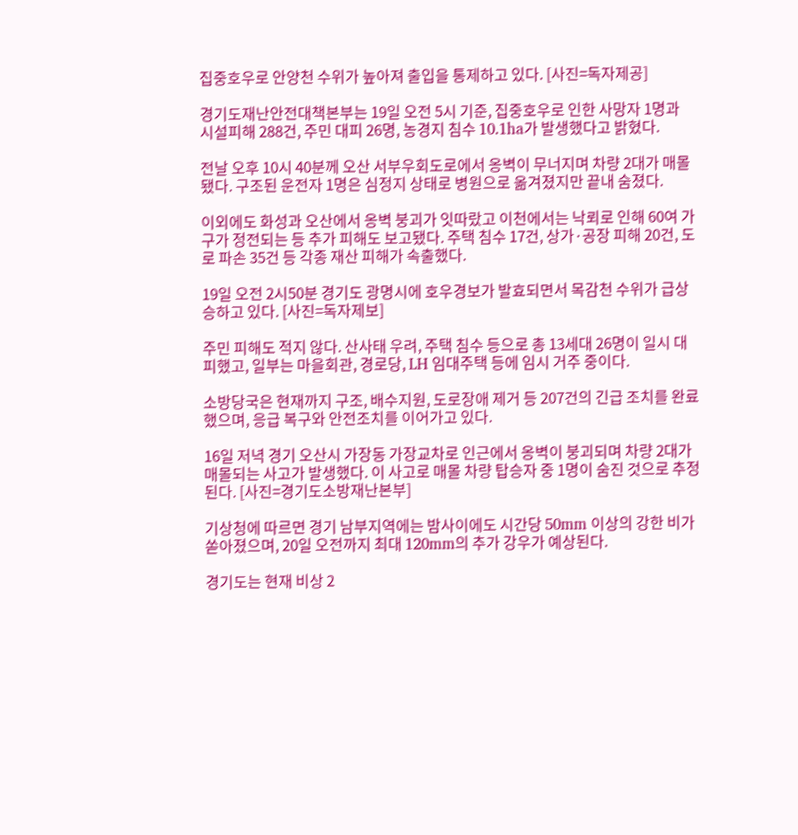집중호우로 안양천 수위가 높아져 출입을 통제하고 있다. [사진=독자제공]

경기도재난안전대책본부는 19일 오전 5시 기준, 집중호우로 인한 사망자 1명과 시설피해 288건, 주민 대피 26명, 농경지 침수 10.1ha가 발생했다고 밝혔다.

전날 오후 10시 40분께 오산 서부우회도로에서 옹벽이 무너지며 차량 2대가 매몰됐다. 구조된 운전자 1명은 심정지 상태로 병원으로 옮겨졌지만 끝내 숨졌다.

이외에도 화성과 오산에서 옹벽 붕괴가 잇따랐고 이천에서는 낙뢰로 인해 60여 가구가 정전되는 등 추가 피해도 보고됐다. 주택 침수 17건, 상가·공장 피해 20건, 도로 파손 35건 등 각종 재산 피해가 속출했다.

19일 오전 2시50분 경기도 광명시에 호우경보가 발효되면서 목감천 수위가 급상승하고 있다. [사진=독자제보]

주민 피해도 적지 않다. 산사태 우려, 주택 침수 등으로 총 13세대 26명이 일시 대피했고, 일부는 마을회관, 경로당, LH 임대주택 등에 임시 거주 중이다.

소방당국은 현재까지 구조, 배수지원, 도로장애 제거 등 207건의 긴급 조치를 완료했으며, 응급 복구와 안전조치를 이어가고 있다.

16일 저녁 경기 오산시 가장동 가장교차로 인근에서 옹벽이 붕괴되며 차량 2대가 매몰되는 사고가 발생했다. 이 사고로 매몰 차량 탑승자 중 1명이 숨진 것으로 추정된다. [사진=경기도소방재난본부]

기상청에 따르면 경기 남부지역에는 밤사이에도 시간당 50mm 이상의 강한 비가 쏟아졌으며, 20일 오전까지 최대 120mm의 추가 강우가 예상된다.

경기도는 현재 비상 2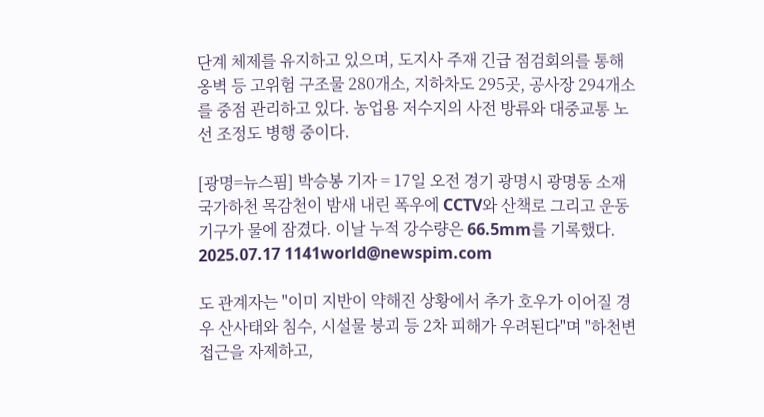단계 체제를 유지하고 있으며, 도지사 주재 긴급 점검회의를 통해 옹벽 등 고위험 구조물 280개소, 지하차도 295곳, 공사장 294개소를 중점 관리하고 있다. 농업용 저수지의 사전 방류와 대중교통 노선 조정도 병행 중이다.

[광명=뉴스핌] 박승봉 기자 = 17일 오전 경기 광명시 광명동 소재 국가하천 목감천이 밤새 내린 폭우에 CCTV와 산책로 그리고 운동기구가 물에 잠겼다. 이날 누적 강수량은 66.5mm를 기록했다. 2025.07.17 1141world@newspim.com

도 관계자는 "이미 지반이 약해진 상황에서 추가 호우가 이어질 경우 산사태와 침수, 시설물 붕괴 등 2차 피해가 우려된다"며 "하천변 접근을 자제하고,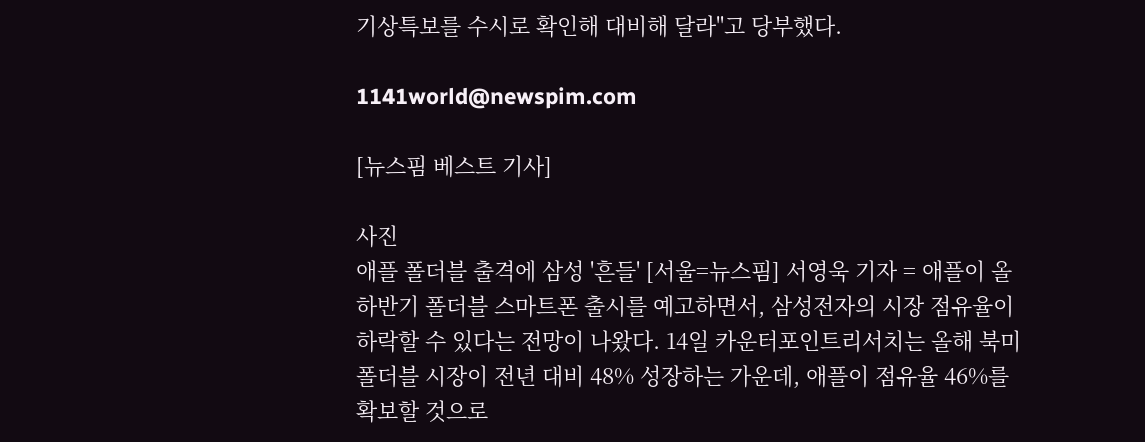기상특보를 수시로 확인해 대비해 달라"고 당부했다.

1141world@newspim.com

[뉴스핌 베스트 기사]

사진
애플 폴더블 출격에 삼성 '흔들' [서울=뉴스핌] 서영욱 기자 = 애플이 올 하반기 폴더블 스마트폰 출시를 예고하면서, 삼성전자의 시장 점유율이 하락할 수 있다는 전망이 나왔다. 14일 카운터포인트리서치는 올해 북미 폴더블 시장이 전년 대비 48% 성장하는 가운데, 애플이 점유율 46%를 확보할 것으로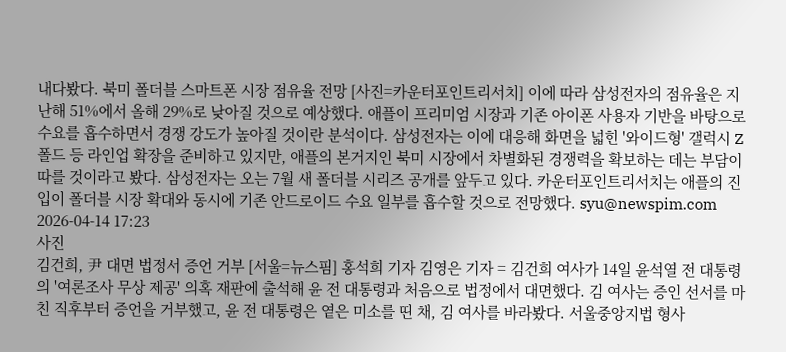내다봤다. 북미 폴더블 스마트폰 시장 점유율 전망 [사진=카운터포인트리서치] 이에 따라 삼성전자의 점유율은 지난해 51%에서 올해 29%로 낮아질 것으로 예상했다. 애플이 프리미엄 시장과 기존 아이폰 사용자 기반을 바탕으로 수요를 흡수하면서 경쟁 강도가 높아질 것이란 분석이다. 삼성전자는 이에 대응해 화면을 넓힌 '와이드형' 갤럭시 Z 폴드 등 라인업 확장을 준비하고 있지만, 애플의 본거지인 북미 시장에서 차별화된 경쟁력을 확보하는 데는 부담이 따를 것이라고 봤다. 삼성전자는 오는 7월 새 폴더블 시리즈 공개를 앞두고 있다. 카운터포인트리서치는 애플의 진입이 폴더블 시장 확대와 동시에 기존 안드로이드 수요 일부를 흡수할 것으로 전망했다. syu@newspim.com 2026-04-14 17:23
사진
김건희, 尹 대면 법정서 증언 거부 [서울=뉴스핌] 홍석희 기자 김영은 기자 = 김건희 여사가 14일 윤석열 전 대통령의 '여론조사 무상 제공' 의혹 재판에 출석해 윤 전 대통령과 처음으로 법정에서 대면했다. 김 여사는 증인 선서를 마친 직후부터 증언을 거부했고, 윤 전 대통령은 옅은 미소를 띤 채, 김 여사를 바라봤다. 서울중앙지법 형사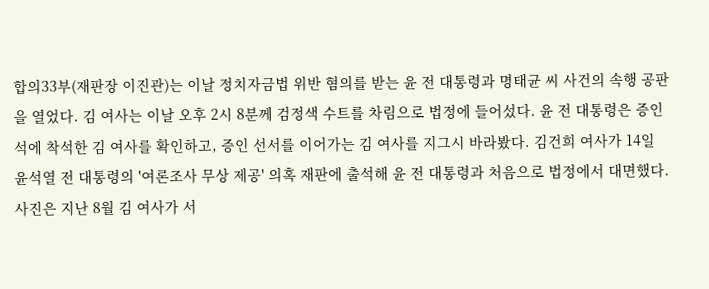합의33부(재판장 이진관)는 이날 정치자금법 위반 혐의를 받는 윤 전 대통령과 명태균 씨 사건의 속행 공판을 열었다. 김 여사는 이날 오후 2시 8분께 검정색 수트를 차림으로 법정에 들어섰다. 윤 전 대통령은 증인석에 착석한 김 여사를 확인하고, 증인 선서를 이어가는 김 여사를 지그시 바라봤다. 김건희 여사가 14일 윤석열 전 대통령의 '여론조사 무상 제공' 의혹 재판에 출석해 윤 전 대통령과 처음으로 법정에서 대면했다. 사진은 지난 8월 김 여사가 서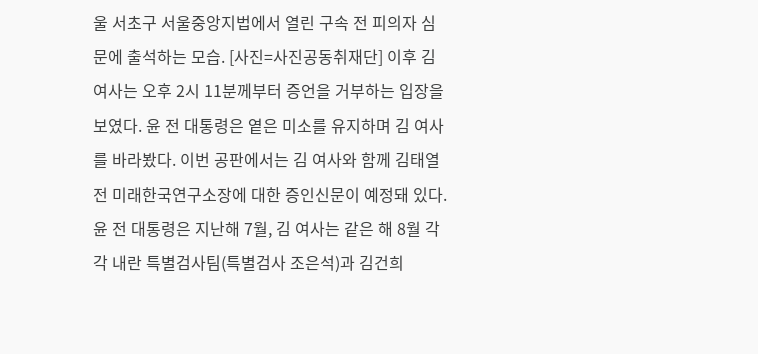울 서초구 서울중앙지법에서 열린 구속 전 피의자 심문에 출석하는 모습. [사진=사진공동취재단] 이후 김 여사는 오후 2시 11분께부터 증언을 거부하는 입장을 보였다. 윤 전 대통령은 옅은 미소를 유지하며 김 여사를 바라봤다. 이번 공판에서는 김 여사와 함께 김태열 전 미래한국연구소장에 대한 증인신문이 예정돼 있다. 윤 전 대통령은 지난해 7월, 김 여사는 같은 해 8월 각각 내란 특별검사팀(특별검사 조은석)과 김건희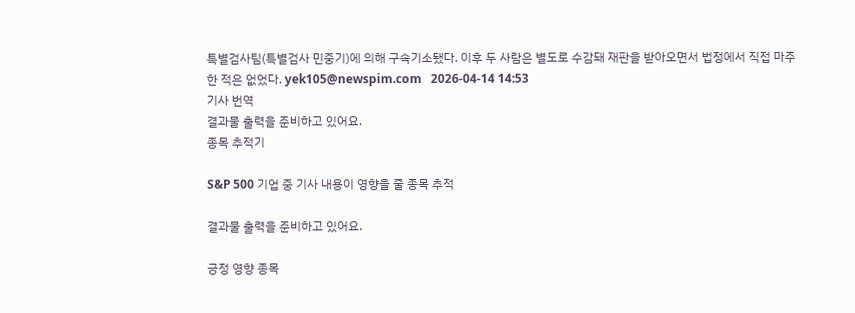특별검사팀(특별검사 민중기)에 의해 구속기소됐다. 이후 두 사람은 별도로 수감돼 재판을 받아오면서 법정에서 직접 마주한 적은 없었다. yek105@newspim.com   2026-04-14 14:53
기사 번역
결과물 출력을 준비하고 있어요.
종목 추적기

S&P 500 기업 중 기사 내용이 영향을 줄 종목 추적

결과물 출력을 준비하고 있어요.

긍정 영향 종목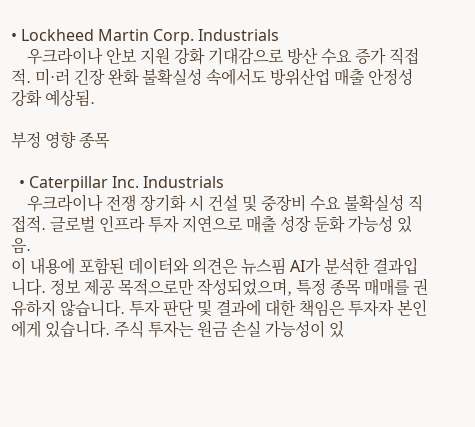• Lockheed Martin Corp. Industrials
    우크라이나 안보 지원 강화 기대감으로 방산 수요 증가 직접적. 미·러 긴장 완화 불확실성 속에서도 방위산업 매출 안정성 강화 예상됨.

부정 영향 종목

  • Caterpillar Inc. Industrials
    우크라이나 전쟁 장기화 시 건설 및 중장비 수요 불확실성 직접적. 글로벌 인프라 투자 지연으로 매출 성장 둔화 가능성 있음.
이 내용에 포함된 데이터와 의견은 뉴스핌 AI가 분석한 결과입니다. 정보 제공 목적으로만 작성되었으며, 특정 종목 매매를 권유하지 않습니다. 투자 판단 및 결과에 대한 책임은 투자자 본인에게 있습니다. 주식 투자는 원금 손실 가능성이 있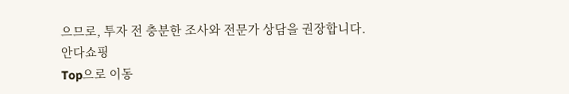으므로, 투자 전 충분한 조사와 전문가 상담을 권장합니다.
안다쇼핑
Top으로 이동